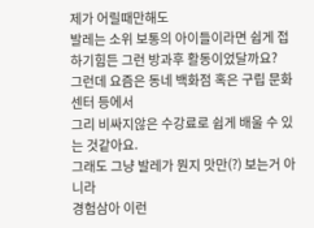제가 어릴때만해도
발레는 소위 보통의 아이들이라면 쉽게 접하기힘든 그런 방과후 활동이었달까요?
그런데 요즘은 동네 백화점 혹은 구립 문화센터 등에서
그리 비싸지않은 수강료로 쉽게 배울 수 있는 것같아요.
그래도 그냥 발레가 뭔지 맛만(?) 보는거 아니라
경험삼아 이런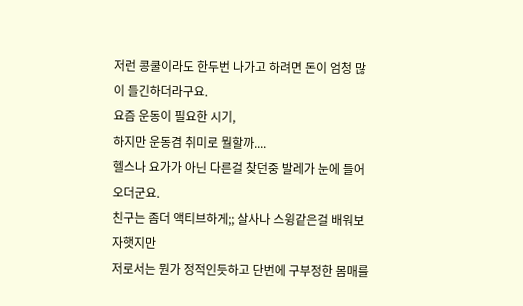저런 콩쿨이라도 한두번 나가고 하려면 돈이 엄청 많이 들긴하더라구요.
요즘 운동이 필요한 시기,
하지만 운동겸 취미로 뭘할까....
헬스나 요가가 아닌 다른걸 찾던중 발레가 눈에 들어오더군요.
친구는 좀더 액티브하게;; 살사나 스윙같은걸 배워보자햇지만
저로서는 뭔가 정적인듯하고 단번에 구부정한 몸매를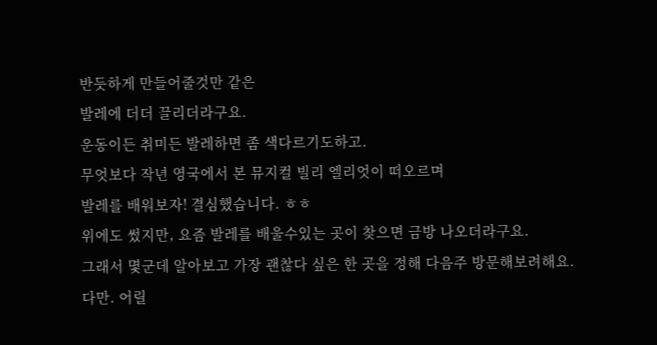반듯하게 만들어줄것만 같은
발레에 더더 끌리더라구요.
운동이든 취미든 발레하면 좀 색다르기도하고.
무엇보다 작년 영국에서 본 뮤지컬 빌리 엘리엇이 떠오르며
발레를 배워보자! 결심했습니다. ㅎㅎ
위에도 썼지만, 요즘 발레를 배울수있는 곳이 찾으면 금방 나오더라구요.
그래서 몇군데 알아보고 가장 괜찮다 싶은 한 곳을 정해 다음주 방문해보려해요.
다만. 어릴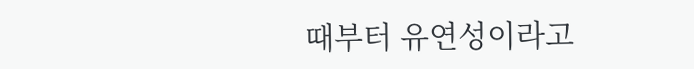때부터 유연성이라고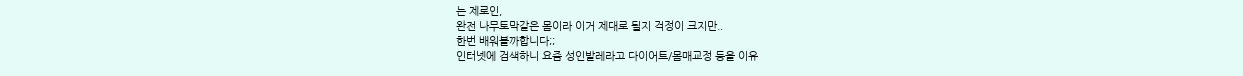는 제로인,
완전 나무토막같은 몸이라 이거 제대로 될지 걱정이 크지만..
한번 배워볼까합니다;;
인터넷에 검색하니 요즘 성인발레라고 다이어트/몸매교정 등을 이유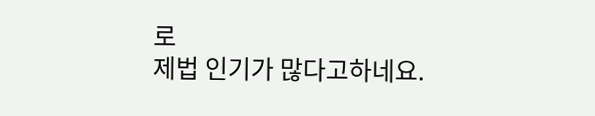로
제법 인기가 많다고하네요.